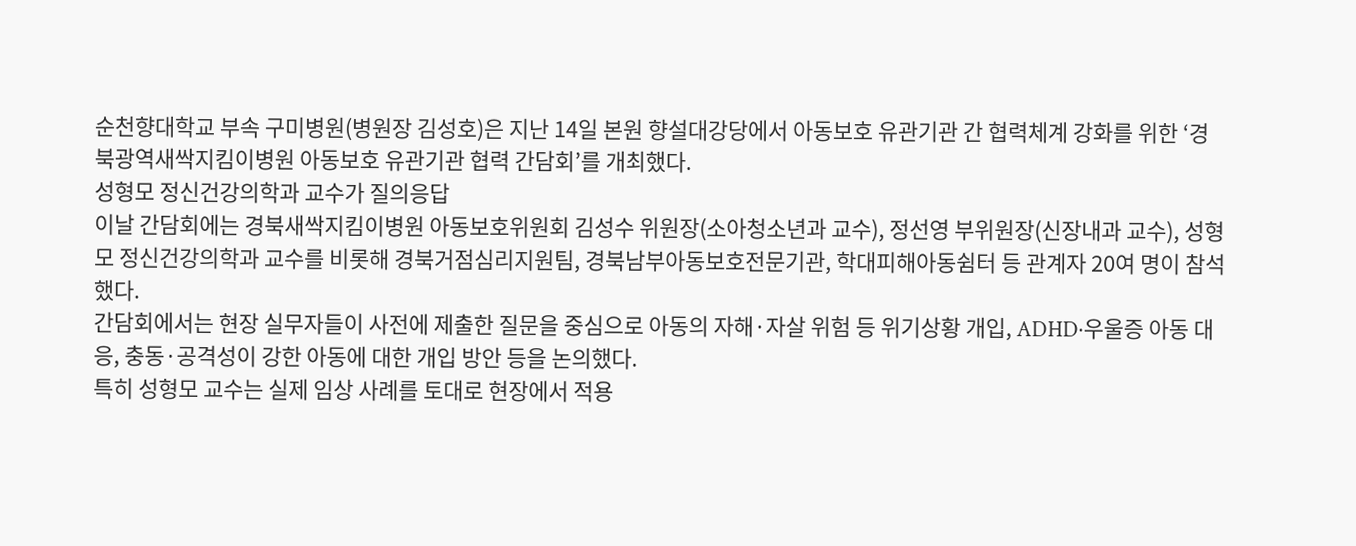순천향대학교 부속 구미병원(병원장 김성호)은 지난 14일 본원 향설대강당에서 아동보호 유관기관 간 협력체계 강화를 위한 ‘경북광역새싹지킴이병원 아동보호 유관기관 협력 간담회’를 개최했다.
성형모 정신건강의학과 교수가 질의응답
이날 간담회에는 경북새싹지킴이병원 아동보호위원회 김성수 위원장(소아청소년과 교수), 정선영 부위원장(신장내과 교수), 성형모 정신건강의학과 교수를 비롯해 경북거점심리지원팀, 경북남부아동보호전문기관, 학대피해아동쉼터 등 관계자 20여 명이 참석했다.
간담회에서는 현장 실무자들이 사전에 제출한 질문을 중심으로 아동의 자해·자살 위험 등 위기상황 개입, ADHD·우울증 아동 대응, 충동·공격성이 강한 아동에 대한 개입 방안 등을 논의했다.
특히 성형모 교수는 실제 임상 사례를 토대로 현장에서 적용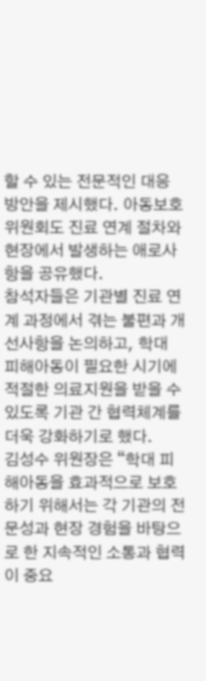할 수 있는 전문적인 대응 방안을 제시했다. 아동보호위원회도 진료 연계 절차와 현장에서 발생하는 애로사항을 공유했다.
참석자들은 기관별 진료 연계 과정에서 겪는 불편과 개선사항을 논의하고, 학대 피해아동이 필요한 시기에 적절한 의료지원을 받을 수 있도록 기관 간 협력체계를 더욱 강화하기로 했다.
김성수 위원장은 “학대 피해아동을 효과적으로 보호하기 위해서는 각 기관의 전문성과 현장 경험을 바탕으로 한 지속적인 소통과 협력이 중요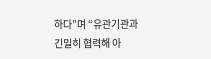하다”며 “유관기관과 긴밀히 협력해 아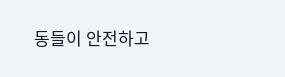동들이 안전하고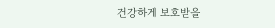건강하게 보호받을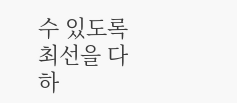수 있도록 최선을 다하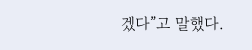겠다”고 말했다.